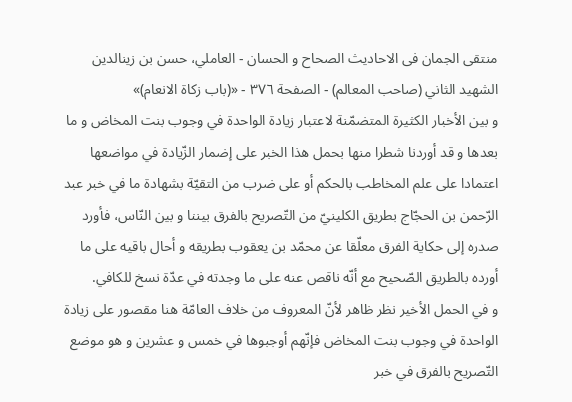منتقى الجمان فى الاحاديث الصحاح و الحسان - العاملي، حسن بن زينالدين الشهيد الثاني (صاحب المعالم) - الصفحة ٣٧٦ - «(باب زكاة الانعام)»
و بين الأخبار الكثيرة المتضمّنة لاعتبار زيادة الواحدة في وجوب بنت المخاض و ما بعدها و قد أوردنا شطرا منها بحمل هذا الخبر على إضمار الزّيادة في مواضعها اعتمادا على علم المخاطب بالحكم أو على ضرب من التقيّة بشهادة ما في خبر عبد الرّحمن بن الحجّاج بطريق الكلينيّ من التّصريح بالفرق بيننا و بين النّاس، فأورد صدره إلى حكاية الفرق معلّقا عن محمّد بن يعقوب بطريقه و أحال باقيه على ما أورده بالطريق الصّحيح مع أنّه ناقص عنه على ما وجدته في عدّة نسخ للكافي.
و في الحمل الأخير نظر ظاهر لأنّ المعروف من خلاف العامّة هنا مقصور على زيادة الواحدة في وجوب بنت المخاض فإنّهم أوجبوها في خمس و عشرين و هو موضع التّصريح بالفرق في خبر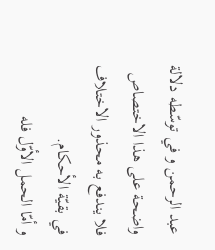عبد الرحمن و في توسّطه دلالة واضحة على هذا الاختصاص فلا يندفع به محذور الاختلاف في بقيّة الأحكام.
و أمّا الحمل الأوّل فله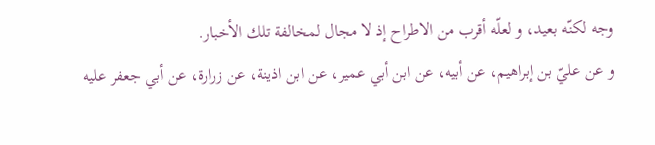وجه لكنّه بعيد، و لعلّه أقرب من الاطراح إذ لا مجال لمخالفة تلك الأخبار.
و عن عليّ بن إبراهيم، عن أبيه، عن ابن أبي عمير، عن ابن اذينة، عن زرارة، عن أبي جعفر عليه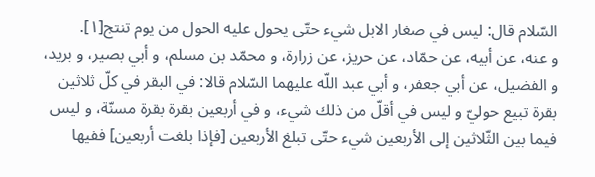السّلام قال: ليس في صغار الابل شيء حتّى يحول عليه الحول من يوم تنتج[١].
و عنه، عن أبيه، عن حمّاد، عن حريز، عن زرارة، و محمّد بن مسلم، و أبي بصير، و بريد، و الفضيل، عن أبي جعفر، و أبي عبد اللّه عليهما السّلام قالا: في البقر في كلّ ثلاثين بقرة تبيع حوليّ و ليس في أقلّ من ذلك شيء، و في أربعين بقرة بقرة مسنّة، و ليس فيما بين الثّلاثين إلى الأربعين شيء حتّى تبلغ الأربعين [فإذا بلغت أربعين] ففيها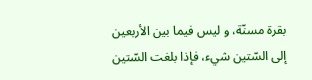بقرة مسنّة، و ليس فيما بين الأربعين إلى السّتين شيء، فإذا بلغت السّتين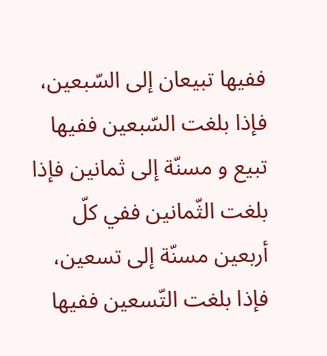ففيها تبيعان إلى السّبعين، فإذا بلغت السّبعين ففيها تبيع و مسنّة إلى ثمانين فإذا بلغت الثّمانين ففي كلّ أربعين مسنّة إلى تسعين، فإذا بلغت التّسعين ففيها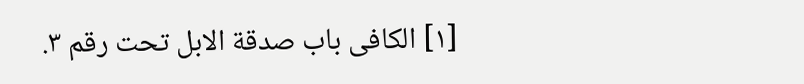[١] الكافى باب صدقة الابل تحت رقم ٣.